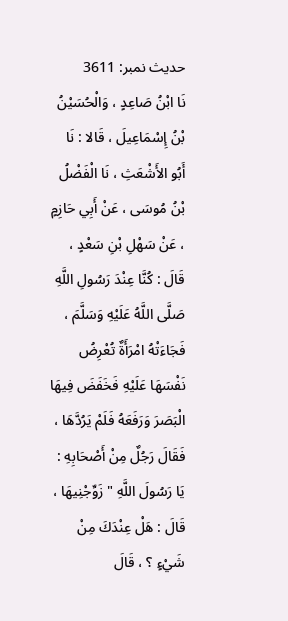حدیث نمبر: 3611
نَا ابْنُ صَاعِدٍ ، وَالْحُسَيْنُ بْنُ إِسْمَاعِيلَ ، قَالا : نَا أَبُو الأَشْعَثِ ، نَا الْفَضْلُ بْنُ مُوسَى ، عَنْ أَبِي حَازِمٍ ، عَنْ سَهْلِ بْنِ سَعْدٍ ، قَالَ : كُنَّا عِنْدَ رَسُولِ اللَّهِ صَلَّى اللَّهُ عَلَيْهِ وَسَلَّمَ ، فَجَاءَتْهُ امْرَأَةٌ تُعْرِضُ نَفْسَهَا عَلَيْهِ فَخَفَضَ فِيهَا الْبَصَرَ وَرَفَعَهُ فَلَمْ يَرُدَّهَا ، فَقَالَ رَجُلٌ مِنْ أَصْحَابِهِ : يَا رَسُولَ اللَّهِ " زَوِّجْنِيهَا ، قَالَ : هَلْ عِنْدَكَ مِنْ شَيْءٍ ؟ ، قَالَ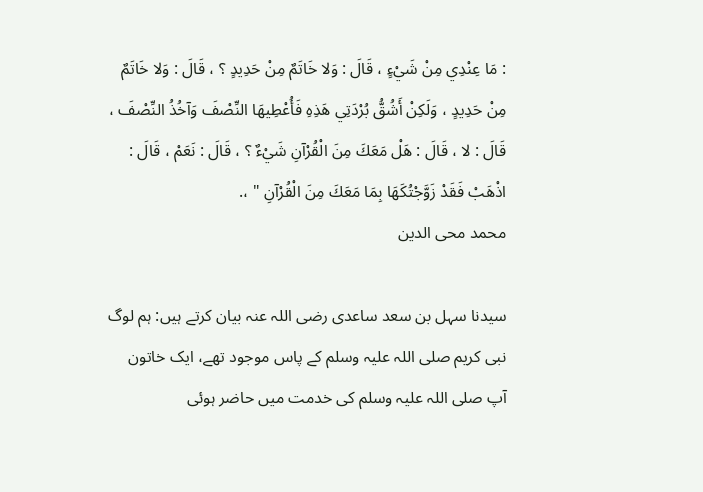: مَا عِنْدِي مِنْ شَيْءٍ ، قَالَ : وَلا خَاتَمٌ مِنْ حَدِيدٍ ؟ ، قَالَ : وَلا خَاتَمٌ مِنْ حَدِيدٍ ، وَلَكِنْ أَشُقُّ بُرْدَتِي هَذِهِ فَأُعْطِيهَا النِّصْفَ وَآخُذُ النِّصْفَ ، قَالَ : لا ، قَالَ : هَلْ مَعَكَ مِنَ الْقُرْآنِ شَيْءٌ ؟ ، قَالَ : نَعَمْ ، قَالَ : اذْهَبْ فَقَدْ زَوَّجْتُكَهَا بِمَا مَعَكَ مِنَ الْقُرْآنِ " ،.
محمد محی الدین

سیدنا سہل بن سعد ساعدی رضی اللہ عنہ بیان کرتے ہیں: ہم لوگ نبی کریم صلی اللہ علیہ وسلم کے پاس موجود تھے، ایک خاتون آپ صلی اللہ علیہ وسلم کی خدمت میں حاضر ہوئی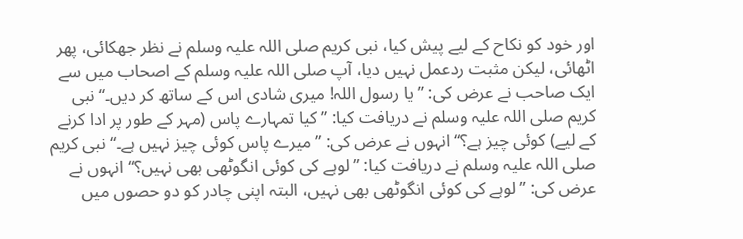اور خود کو نکاح کے لیے پیش کیا، نبی کریم صلی اللہ علیہ وسلم نے نظر جھکائی، پھر اٹھائی، لیکن مثبت ردعمل نہیں دیا، آپ صلی اللہ علیہ وسلم کے اصحاب میں سے ایک صاحب نے عرض کی: ”یا رسول اللہ! میری شادی اس کے ساتھ کر دیں۔“ نبی کریم صلی اللہ علیہ وسلم نے دریافت کیا: ”کیا تمہارے پاس (مہر کے طور پر ادا کرنے کے لیے) کوئی چیز ہے؟“ انہوں نے عرض کی: ”میرے پاس کوئی چیز نہیں ہے۔“ نبی کریم صلی اللہ علیہ وسلم نے دریافت کیا: ”لوہے کی کوئی انگوٹھی بھی نہیں؟“ انہوں نے عرض کی: ”لوہے کی کوئی انگوٹھی بھی نہیں، البتہ اپنی چادر کو دو حصوں میں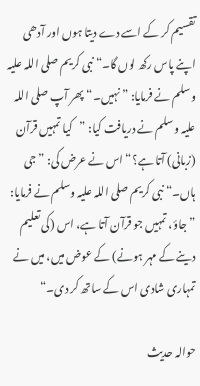تقسیم کر کے اسے دے دیتا ہوں اور آدھی اپنے پاس رکھ لوں گا۔“ نبی کریم صلی اللہ علیہ وسلم نے فرمایا: ”نہیں۔“ پھر آپ صلی اللہ علیہ وسلم نے دریافت کیا: ”کیا تمہیں قرآن (زبانی) آتا ہے؟“ اس نے عرض کی: ”جی ہاں۔“ نبی کریم صلی اللہ علیہ وسلم نے فرمایا: ”جاؤ، تمہیں جو قرآن آتا ہے، اس (کی تعلیم دینے کے مہر ہونے) کے عوض میں، میں نے تمہاری شادی اس کے ساتھ کر دی۔“

حوالہ حدیث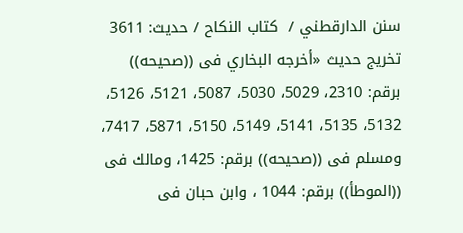سنن الدارقطني /  كتاب النكاح / حدیث: 3611
تخریج حدیث «أخرجه البخاري فى ((صحيحه)) برقم: 2310، 5029، 5030، 5087، 5121، 5126، 5132، 5135، 5141، 5149، 5150، 5871، 7417، ومسلم فى ((صحيحه)) برقم: 1425، ومالك فى ((الموطأ)) برقم: 1044 ، وابن حبان فى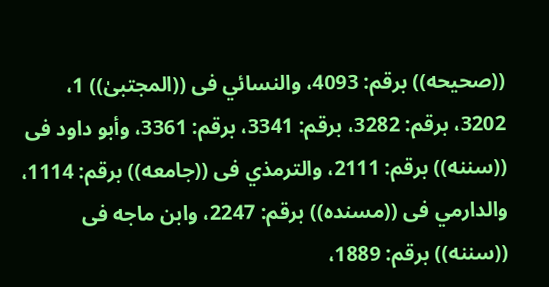((صحيحه)) برقم: 4093، والنسائي فى ((المجتبیٰ)) 1، 3202، برقم: 3282، برقم: 3341، برقم: 3361، وأبو داود فى ((سننه)) برقم: 2111، والترمذي فى ((جامعه)) برقم: 1114، والدارمي فى ((مسنده)) برقم: 2247، وابن ماجه فى ((سننه)) برقم: 1889،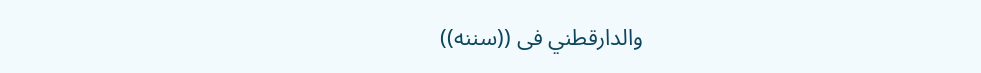والدارقطني فى ((سننه))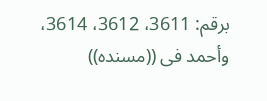برقم: 3611، 3612، 3614، وأحمد فى ((مسنده))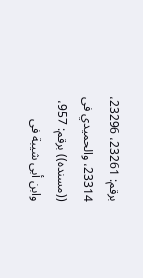برقم: 23261، 23296، 23314، والحميدي فى ((مسنده)) برقم: 957، وابن أبى شيبة فى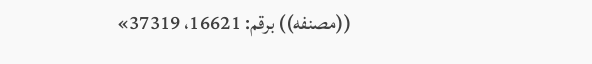((مصنفه)) برقم: 16621، 37319»